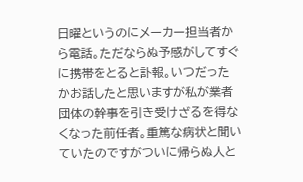日曜というのにメーカー担当者から電話。ただならぬ予感がしてすぐに携帯をとると訃報。いつだったかお話したと思いますが私が業者団体の幹事を引き受けざるを得なくなった前任者。重篤な病状と聞いていたのですがついに帰らぬ人と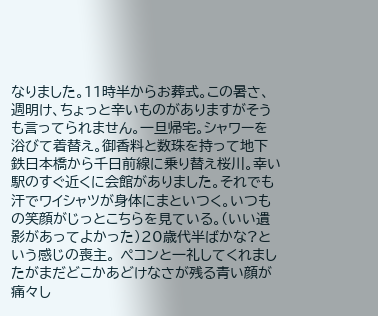なりました。11時半からお葬式。この暑さ、週明け、ちょっと辛いものがありますがそうも言ってられません。一旦帰宅。シャワーを浴びて着替え。御香料と数珠を持って地下鉄日本橋から千日前線に乗り替え桜川。幸い駅のすぐ近くに会館がありました。それでも汗でワイシャツが身体にまといつく。いつもの笑顔がじっとこちらを見ている。(いい遺影があってよかった)20歳代半ばかな?という感じの喪主。 ぺコンと一礼してくれましたがまだどこかあどけなさが残る青い顔が痛々し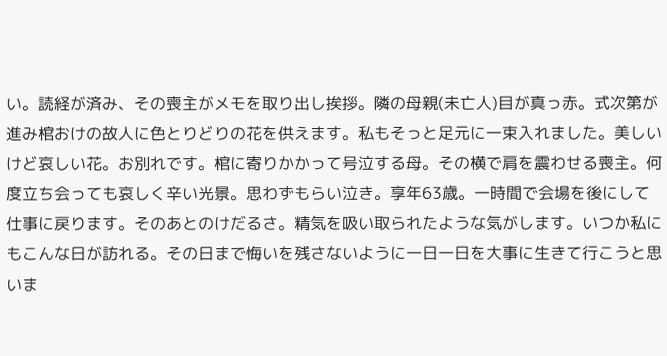い。読経が済み、その喪主がメモを取り出し挨拶。隣の母親(未亡人)目が真っ赤。式次第が進み棺おけの故人に色とりどりの花を供えます。私もそっと足元に一束入れました。美しいけど哀しい花。お別れです。棺に寄りかかって号泣する母。その横で肩を震わせる喪主。何度立ち会っても哀しく辛い光景。思わずもらい泣き。享年63歳。一時間で会場を後にして仕事に戻ります。そのあとのけだるさ。精気を吸い取られたような気がします。いつか私にもこんな日が訪れる。その日まで悔いを残さないように一日一日を大事に生きて行こうと思いま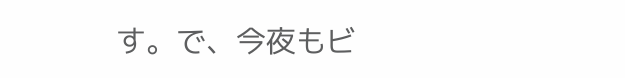す。で、今夜もビ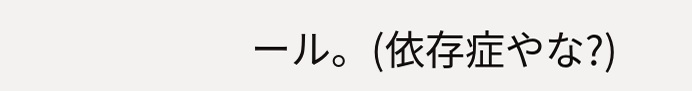ール。(依存症やな?)